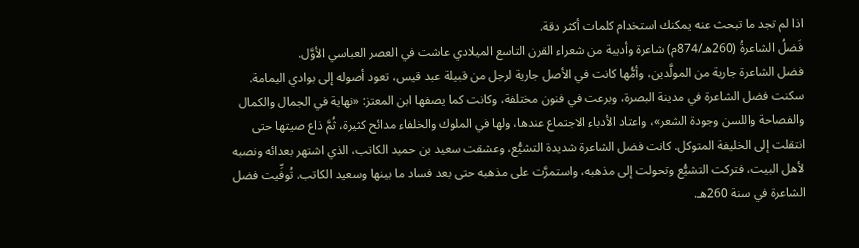اذا لم تجد ما تبحث عنه يمكنك استخدام كلمات أكثر دقة.
فَضلُ الشاعرةُ (260هـ/874م) شاعرة وأديبة من شعراء القرن التاسع الميلادي عاشت في العصر العباسي الأوَّل.
فضل الشاعرة جارية من المولَّدين، وأمُّها كانت في الأصل جارية لرجل من قبيلة عبد قيس، تعود أصوله إلى بوادي اليمامة. سكنت فضل الشاعرة في مدينة البصرة، وبرعت في فنون مختلفة، وكانت كما يصفها ابن المعتز: «نهاية في الجمال والكمال والفصاحة واللسن وجودة الشعر»، واعتاد الأدباء الاجتماع عندها، ولها في الملوك والخلفاء مدائح كثيرة، ثُمَّ ذاع صيتها حتى انتقلت إلى الخليفة المتوكل. كانت فضل الشاعرة شديدة التشيُّع، وعشقت سعيد بن حميد الكاتب، الذي اشتهر بعدائه ونصبه لأهل البيت، فتركت التشيُّع وتحولت إلى مذهبه، واستمرَّت على مذهبه حتى بعد فساد ما بينها وسعيد الكاتب. تُوفِّيت فضل الشاعرة في سنة 260هـ.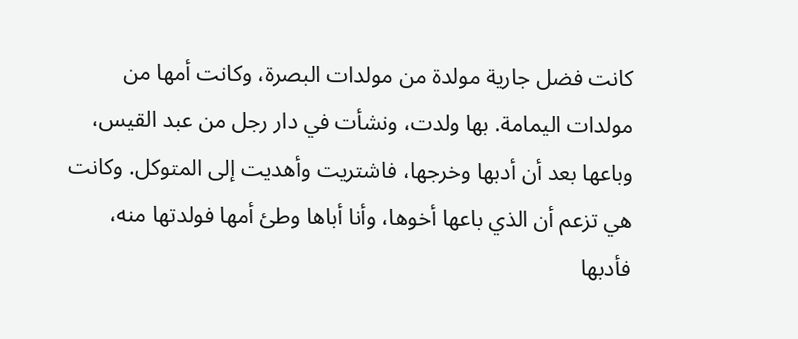كانت فضل جارية مولدة من مولدات البصرة، وكانت أمها من مولدات اليمامة. بها ولدت، ونشأت في دار رجل من عبد القيس، وباعها بعد أن أدبها وخرجها، فاشتريت وأهديت إلى المتوكل. وكانت هي تزعم أن الذي باعها أخوها، وأنا أباها وطئ أمها فولدتها منه، فأدبها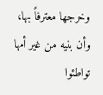وخرجها معترفاً بها، وأن بنيه من غير أمها تواطئوا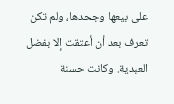على بيعها وجحدها، ولم تكن تعرف بعد أن أعتقت إلا بفضل العبدية. وكانت حسنة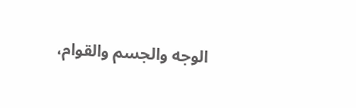الوجه والجسم والقوام،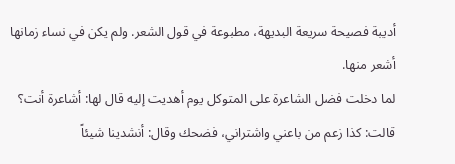أديبة فصيحة سريعة البديهة، مطبوعة في قول الشعر. ولم يكن في نساء زمانها أشعر منها.
لما دخلت فضل الشاعرة على المتوكل يوم أهديت إليه قال لها: أشاعرة أنت؟ قالت: كذا زعم من باعني واشتراني، فضحك وقال: أنشدينا شيئاً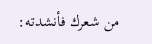من شعرك فأنشدته: